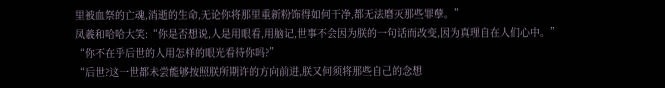里被血祭的亡魂,消逝的生命,无论你将那里重新粉饰得如何干净,都无法磨灭那些罪孽。”
凤羲和哈哈大笑:“你是否想说,人是用眼看,用脑记,世事不会因为朕的一句话而改变,因为真理自在人们心中。”
“你不在乎后世的人用怎样的眼光看待你吗?”
“后世?这一世都未尝能够按照朕所期许的方向前进,朕又何须将那些自己的念想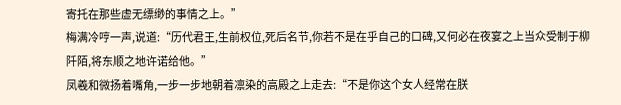寄托在那些虚无缥缈的事情之上。”
梅满冷哼一声,说道:“历代君王,生前权位,死后名节,你若不是在乎自己的口碑,又何必在夜宴之上当众受制于柳阡陌,将东顺之地许诺给他。”
凤羲和微扬着嘴角,一步一步地朝着凛染的高殿之上走去:“不是你这个女人经常在朕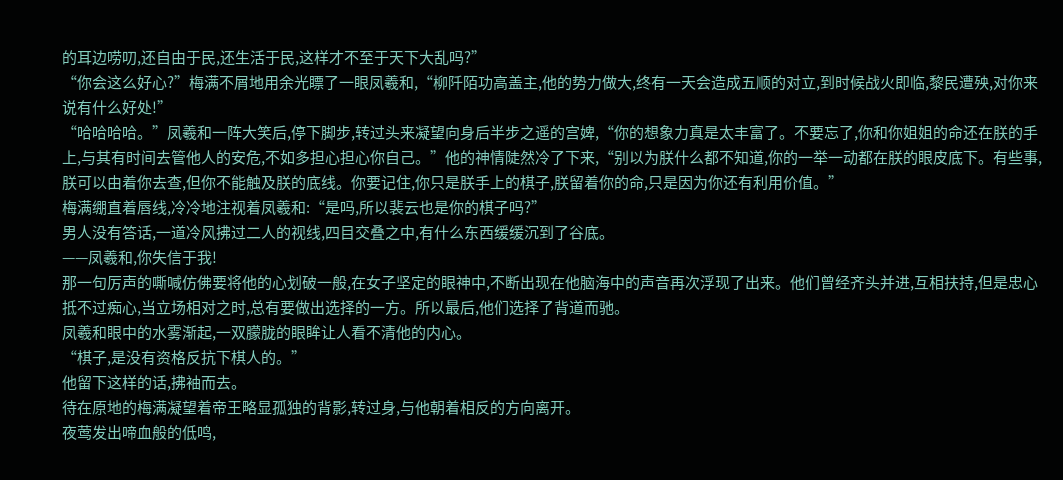的耳边唠叨,还自由于民,还生活于民,这样才不至于天下大乱吗?”
“你会这么好心?”梅满不屑地用余光瞟了一眼凤羲和,“柳阡陌功高盖主,他的势力做大,终有一天会造成五顺的对立,到时候战火即临,黎民遭殃,对你来说有什么好处!”
“哈哈哈哈。”凤羲和一阵大笑后,停下脚步,转过头来凝望向身后半步之遥的宫婢,“你的想象力真是太丰富了。不要忘了,你和你姐姐的命还在朕的手上,与其有时间去管他人的安危,不如多担心担心你自己。”他的神情陡然冷了下来,“别以为朕什么都不知道,你的一举一动都在朕的眼皮底下。有些事,朕可以由着你去查,但你不能触及朕的底线。你要记住,你只是朕手上的棋子,朕留着你的命,只是因为你还有利用价值。”
梅满绷直着唇线,冷冷地注视着凤羲和:“是吗,所以裴云也是你的棋子吗?”
男人没有答话,一道冷风拂过二人的视线,四目交叠之中,有什么东西缓缓沉到了谷底。
——凤羲和,你失信于我!
那一句厉声的嘶喊仿佛要将他的心划破一般,在女子坚定的眼神中,不断出现在他脑海中的声音再次浮现了出来。他们曾经齐头并进,互相扶持,但是忠心抵不过痴心,当立场相对之时,总有要做出选择的一方。所以最后,他们选择了背道而驰。
凤羲和眼中的水雾渐起,一双朦胧的眼眸让人看不清他的内心。
“棋子,是没有资格反抗下棋人的。”
他留下这样的话,拂袖而去。
待在原地的梅满凝望着帝王略显孤独的背影,转过身,与他朝着相反的方向离开。
夜莺发出啼血般的低鸣,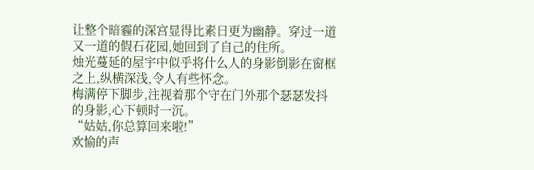让整个暗霾的深宫显得比素日更为幽静。穿过一道又一道的假石花园,她回到了自己的住所。
烛光蔓延的屋宇中似乎将什么人的身影倒影在窗框之上,纵横深浅,令人有些怀念。
梅满停下脚步,注视着那个守在门外那个瑟瑟发抖的身影,心下顿时一沉。
“姑姑,你总算回来啦!”
欢愉的声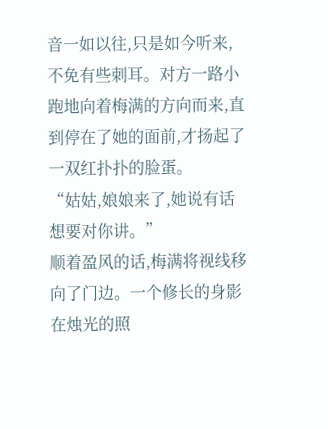音一如以往,只是如今听来,不免有些刺耳。对方一路小跑地向着梅满的方向而来,直到停在了她的面前,才扬起了一双红扑扑的脸蛋。
“姑姑,娘娘来了,她说有话想要对你讲。”
顺着盈风的话,梅满将视线移向了门边。一个修长的身影在烛光的照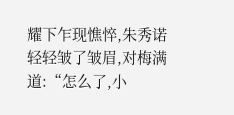耀下乍现憔悴,朱秀诺轻轻皱了皱眉,对梅满道:“怎么了,小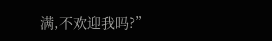满,不欢迎我吗?”